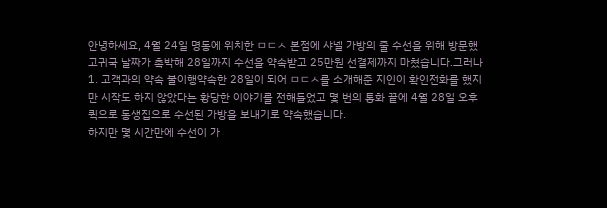안녕하세요, 4월 24일 명동에 위치한 ㅁㄷㅅ 본점에 샤넬 가방의 줄 수선을 위해 방문했고귀국 날짜가 촉박해 28일까지 수선을 약속받고 25만원 선결제까지 마쳤습니다.그러나
1. 고객과의 약속 불이행약속한 28일이 되어 ㅁㄷㅅ를 소개해준 지인이 확인전화를 했지만 시작도 하지 않았다는 황당한 이야기를 전해들었고 몇 번의 통화 끝에 4월 28일 오후 퀵으로 동생집으로 수선된 가방을 보내기로 약속했습니다.
하지만 몇 시간만에 수선이 가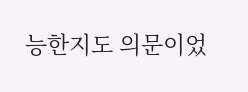능한지도 의문이었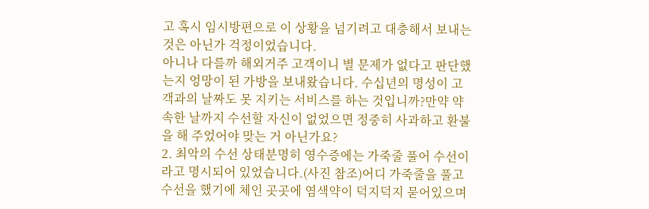고 혹시 임시방편으로 이 상황을 넘기려고 대충해서 보내는 것은 아닌가 걱정이었습니다.
아니나 다를까 해외거주 고객이니 별 문제가 없다고 판단했는지 엉망이 된 가방을 보내왔습니다. 수십년의 명성이 고객과의 날짜도 못 지키는 서비스를 하는 것입니까?만약 약속한 날까지 수선할 자신이 없었으면 정중히 사과하고 환불을 해 주었어야 맞는 거 아닌가요?
2. 최악의 수선 상태분명히 영수증에는 가죽줄 풀어 수선이라고 명시되어 있었습니다.(사진 참조)어디 가죽줄을 풀고 수선을 했기에 체인 곳곳에 염색약이 덕지덕지 묻어있으며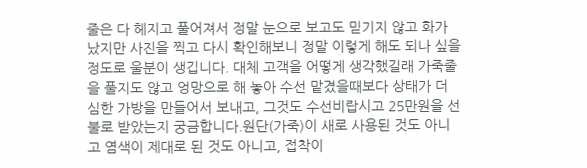줄은 다 헤지고 풀어져서 정말 눈으로 보고도 믿기지 않고 화가 났지만 사진을 찍고 다시 확인해보니 정말 이렇게 해도 되나 싶을 정도로 울분이 생깁니다. 대체 고객을 어떻게 생각했길래 가죽줄을 풀지도 않고 엉망으로 해 놓아 수선 맡겼을때보다 상태가 더 심한 가방을 만들어서 보내고, 그것도 수선비랍시고 25만원을 선불로 받았는지 궁금합니다.원단(가죽)이 새로 사용된 것도 아니고 염색이 제대로 된 것도 아니고, 접착이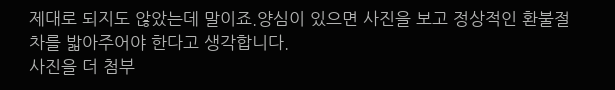제대로 되지도 않았는데 말이죠.양심이 있으면 사진을 보고 정상적인 환불절차를 밟아주어야 한다고 생각합니다.
사진을 더 첨부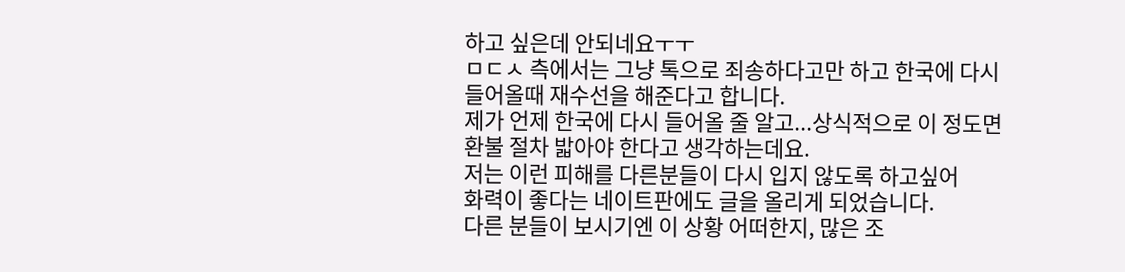하고 싶은데 안되네요ㅜㅜ
ㅁㄷㅅ 측에서는 그냥 톡으로 죄송하다고만 하고 한국에 다시
들어올때 재수선을 해준다고 합니다.
제가 언제 한국에 다시 들어올 줄 알고...상식적으로 이 정도면
환불 절차 밟아야 한다고 생각하는데요.
저는 이런 피해를 다른분들이 다시 입지 않도록 하고싶어
화력이 좋다는 네이트판에도 글을 올리게 되었습니다.
다른 분들이 보시기엔 이 상황 어떠한지, 많은 조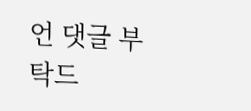언 댓글 부탁드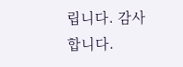립니다. 감사합니다.